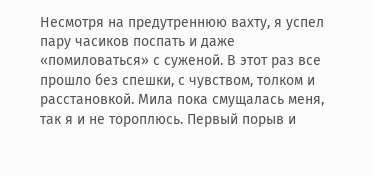Несмотря на предутреннюю вахту, я успел пару часиков поспать и даже «помиловаться» с суженой. В этот раз все прошло без спешки, с чувством, толком и расстановкой. Мила пока смущалась меня, так я и не тороплюсь. Первый порыв и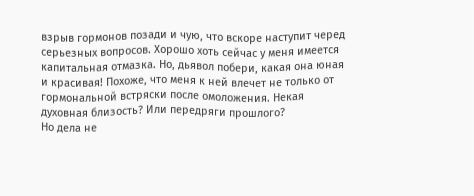взрыв гормонов позади и чую, что вскоре наступит черед серьезных вопросов. Хорошо хоть сейчас у меня имеется капитальная отмазка. Но, дьявол побери, какая она юная и красивая! Похоже, что меня к ней влечет не только от гормональной встряски после омоложения. Некая духовная близость? Или передряги прошлого?
Но дела не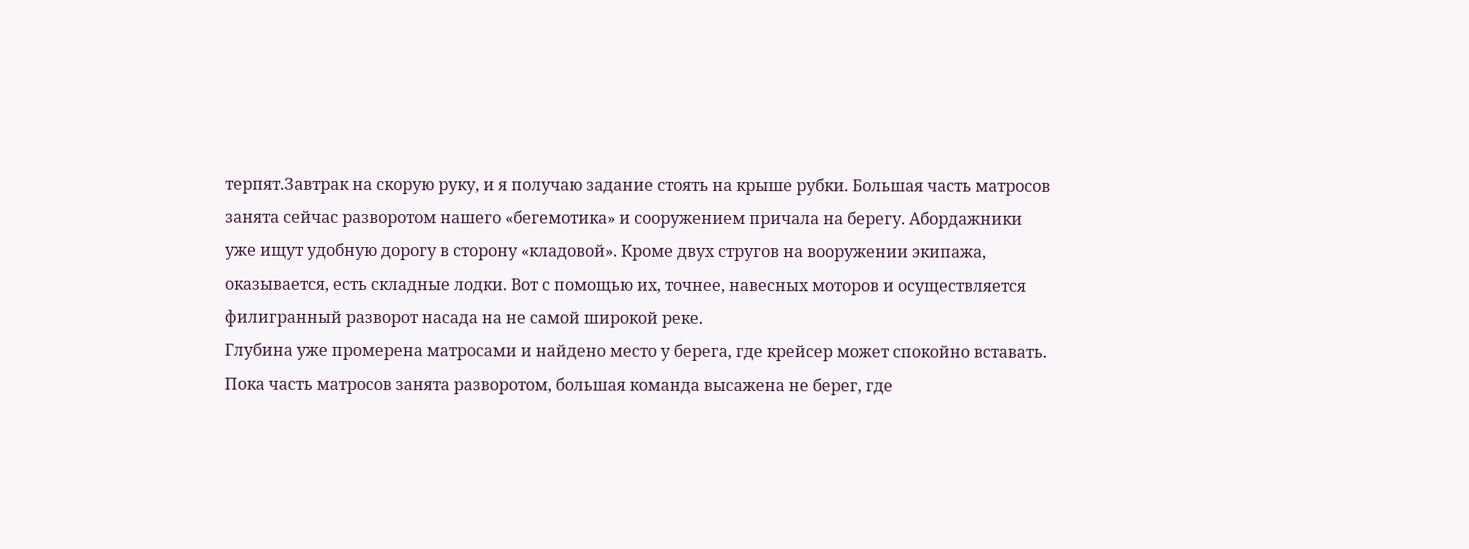терпят.Завтрак на скорую руку, и я получаю задание стоять на крыше рубки. Большая часть матросов занята сейчас разворотом нашего «бегемотика» и сооружением причала на берегу. Абордажники уже ищут удобную дорогу в сторону «кладовой». Кроме двух стругов на вооружении экипажа, оказывается, есть складные лодки. Вот с помощью их, точнее, навесных моторов и осуществляется филигранный разворот насада на не самой широкой реке.
Глубина уже промерена матросами и найдено место у берега, где крейсер может спокойно вставать. Пока часть матросов занята разворотом, большая команда высажена не берег, где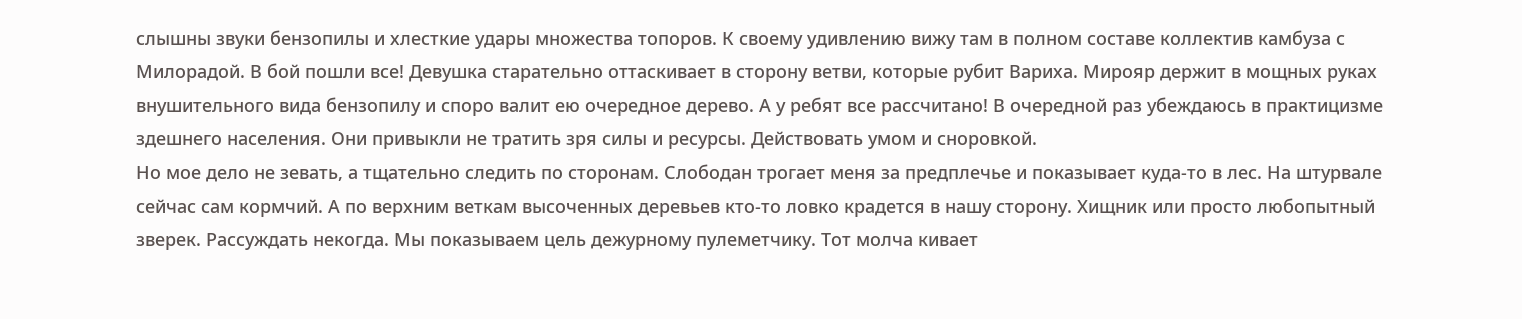слышны звуки бензопилы и хлесткие удары множества топоров. К своему удивлению вижу там в полном составе коллектив камбуза с Милорадой. В бой пошли все! Девушка старательно оттаскивает в сторону ветви, которые рубит Вариха. Мирояр держит в мощных руках внушительного вида бензопилу и споро валит ею очередное дерево. А у ребят все рассчитано! В очередной раз убеждаюсь в практицизме здешнего населения. Они привыкли не тратить зря силы и ресурсы. Действовать умом и сноровкой.
Но мое дело не зевать, а тщательно следить по сторонам. Слободан трогает меня за предплечье и показывает куда-то в лес. На штурвале сейчас сам кормчий. А по верхним веткам высоченных деревьев кто-то ловко крадется в нашу сторону. Хищник или просто любопытный зверек. Рассуждать некогда. Мы показываем цель дежурному пулеметчику. Тот молча кивает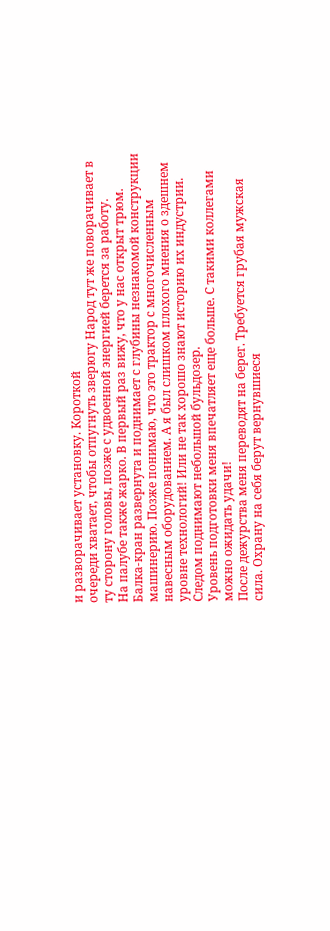и разворачивает установку. Короткой
очереди хватает, чтобы отпугнуть зверюгу Народ тут же поворачивает в ту сторону головы, позже с удвоенной энергией берется за работу.
На палубе также жарко. В первый раз вижу, что у нас открыт трюм. Балка-кран развернута и поднимает с глубины незнакомой конструкции машинерию. Позже понимаю, что это трактор с многочисленным навесным оборудованием. А я был слишком плохого мнения о здешнем уровне технологий! Или не так хорошо знают историю их индустрии. Следом поднимают небольшой бульдозер.
Уровень подготовки меня впечатляет еще больше. С такими коллегами можно ожидать удачи!
После дежурства меня переводят на берег. Требуется грубая мужская сила. Охрану на себя берут вернувшиеся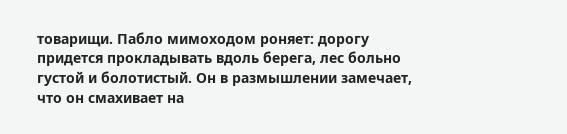товарищи. Пабло мимоходом роняет: дорогу придется прокладывать вдоль берега, лес больно густой и болотистый. Он в размышлении замечает, что он смахивает на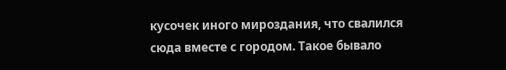кусочек иного мироздания, что свалился сюда вместе с городом. Такое бывало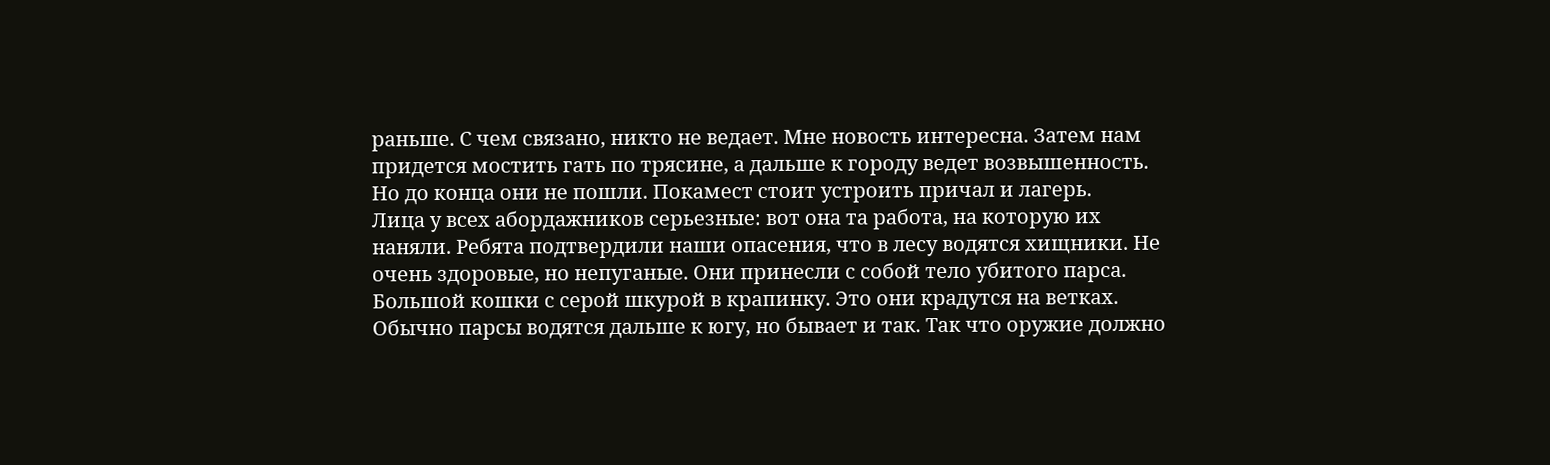раньше. С чем связано, никто не ведает. Мне новость интересна. Затем нам придется мостить гать по трясине, а дальше к городу ведет возвышенность. Но до конца они не пошли. Покамест стоит устроить причал и лагерь.
Лица у всех абордажников серьезные: вот она та работа, на которую их наняли. Ребята подтвердили наши опасения, что в лесу водятся хищники. Не очень здоровые, но непуганые. Они принесли с собой тело убитого парса. Большой кошки с серой шкурой в крапинку. Это они крадутся на ветках. Обычно парсы водятся дальше к югу, но бывает и так. Так что оружие должно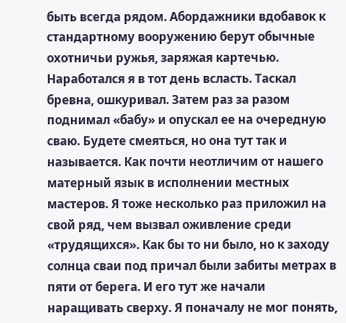быть всегда рядом. Абордажники вдобавок к стандартному вооружению берут обычные охотничьи ружья, заряжая картечью.
Наработался я в тот день всласть. Таскал бревна, ошкуривал. Затем раз за разом поднимал «бабу» и опускал ее на очередную сваю. Будете смеяться, но она тут так и называется. Как почти неотличим от нашего матерный язык в исполнении местных мастеров. Я тоже несколько раз приложил на свой ряд, чем вызвал оживление среди «трудящихся». Как бы то ни было, но к заходу солнца сваи под причал были забиты метрах в пяти от берега. И его тут же начали наращивать сверху. Я поначалу не мог понять,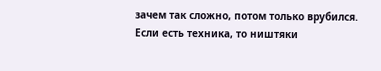зачем так сложно, потом только врубился. Если есть техника, то ништяки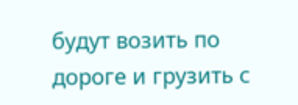будут возить по дороге и грузить с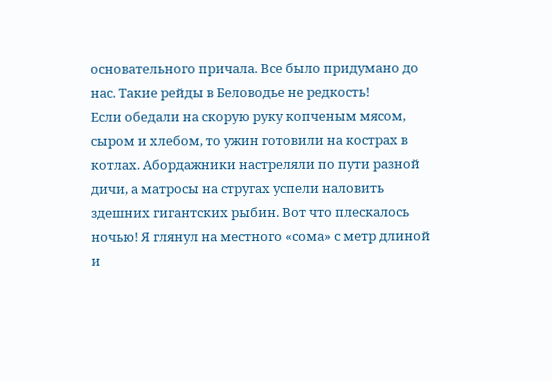основательного причала. Все было придумано до нас. Такие рейды в Беловодье не редкость!
Если обедали на скорую руку копченым мясом, сыром и хлебом, то ужин готовили на кострах в котлах. Абордажники настреляли по пути разной дичи, а матросы на стругах успели наловить здешних гигантских рыбин. Вот что плескалось ночью! Я глянул на местного «сома» с метр длиной и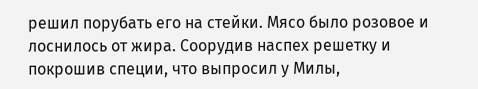решил порубать его на стейки. Мясо было розовое и лоснилось от жира. Соорудив наспех решетку и покрошив специи, что выпросил у Милы,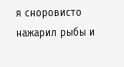я сноровисто нажарил рыбы и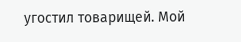угостил товарищей. Мой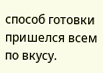способ готовки пришелся всем по вкусу.